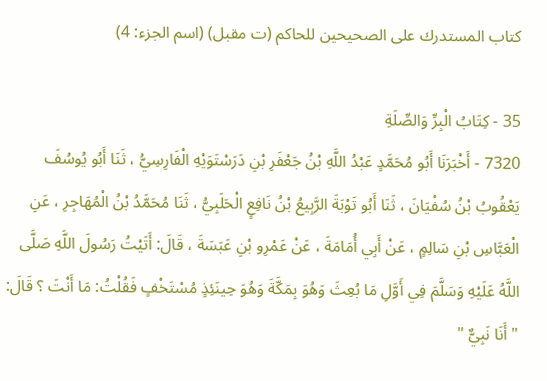كتاب المستدرك على الصحيحين للحاكم (ت مقبل) (اسم الجزء: 4)

35 - كِتَابُ الْبِرِّ وَالصِّلَةِ
7320 - أَخْبَرَنَا أَبُو مُحَمَّدٍ عَبْدُ اللَّهِ بْنُ جَعْفَرِ بْنِ دَرَسْتَوَيْهِ الْفَارِسِيُّ ، ثَنَا أَبُو يُوسُفَ يَعْقُوبُ بْنُ سُفْيَانَ ، ثَنَا أَبُو تَوْبَةَ الرَّبِيعُ بْنُ نَافِعٍ الْحَلَبِيُّ ، ثَنَا مُحَمَّدُ بْنُ الْمُهَاجِرِ ، عَنِ الْعَبَّاسِ بْنِ سَالِمٍ ، عَنْ أَبِي أُمَامَةَ ، عَنْ عَمْرِو بْنِ عَبَسَةَ ، قَالَ: أَتَيْتُ رَسُولَ اللَّهِ صَلَّى اللَّهُ عَلَيْهِ وَسَلَّمَ فِي أَوَّلِ مَا بُعِثَ وَهُوَ بِمَكَّةَ وَهُوَ حِينَئِذٍ مُسْتَخْفٍ فَقُلْتُ: مَا أَنْتَ ؟ قَالَ: " أَنَا نَبِيٌّ "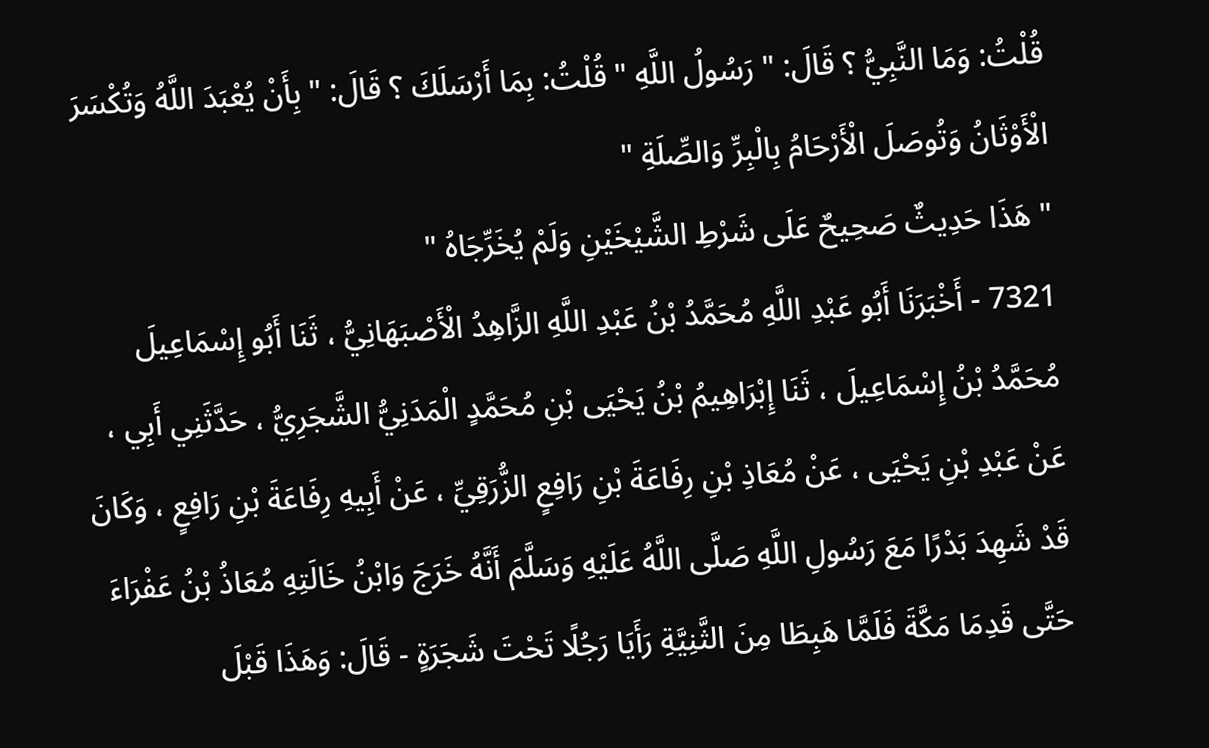قُلْتُ: وَمَا النَّبِيُّ ؟ قَالَ: " رَسُولُ اللَّهِ " قُلْتُ: بِمَا أَرْسَلَكَ ؟ قَالَ: " بِأَنْ يُعْبَدَ اللَّهُ وَتُكْسَرَ الْأَوْثَانُ وَتُوصَلَ الْأَرْحَامُ بِالْبِرِّ وَالصِّلَةِ "
" هَذَا حَدِيثٌ صَحِيحٌ عَلَى شَرْطِ الشَّيْخَيْنِ وَلَمْ يُخَرِّجَاهُ "
7321 - أَخْبَرَنَا أَبُو عَبْدِ اللَّهِ مُحَمَّدُ بْنُ عَبْدِ اللَّهِ الزَّاهِدُ الْأَصْبَهَانِيُّ ، ثَنَا أَبُو إِسْمَاعِيلَ مُحَمَّدُ بْنُ إِسْمَاعِيلَ ، ثَنَا إِبْرَاهِيمُ بْنُ يَحْيَى بْنِ مُحَمَّدٍ الْمَدَنِيُّ الشَّجَرِيُّ ، حَدَّثَنِي أَبِي ، عَنْ عَبْدِ بْنِ يَحْيَى ، عَنْ مُعَاذِ بْنِ رِفَاعَةَ بْنِ رَافِعٍ الزُّرَقِيِّ ، عَنْ أَبِيهِ رِفَاعَةَ بْنِ رَافِعٍ ، وَكَانَ قَدْ شَهِدَ بَدْرًا مَعَ رَسُولِ اللَّهِ صَلَّى اللَّهُ عَلَيْهِ وَسَلَّمَ أَنَّهُ خَرَجَ وَابْنُ خَالَتِهِ مُعَاذُ بْنُ عَفْرَاءَ حَتَّى قَدِمَا مَكَّةَ فَلَمَّا هَبِطَا مِنَ الثَّنِيَّةِ رَأَيَا رَجُلًا تَحْتَ شَجَرَةٍ - قَالَ: وَهَذَا قَبْلَ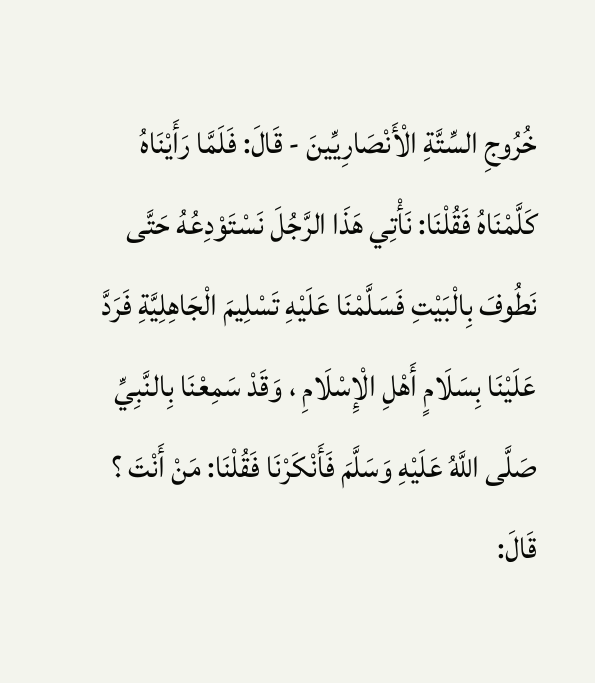خُرُوجِ السِّتَّةِ الْأَنْصَارِيِّينَ - قَالَ: فَلَمَّا رَأَيْنَاهُ كَلَّمْنَاهُ فَقُلْنَا: نَأْتِي هَذَا الرَّجُلَ نَسْتَوْدِعُهُ حَتَّى نَطُوفَ بِالْبَيْتِ فَسَلَّمْنَا عَلَيْهِ تَسْلِيمَ الْجَاهِلِيَّةِ فَرَدَّ عَلَيْنَا بِسَلَامٍ أَهْلِ الْإِسْلَامِ ، وَقَدْ سَمِعْنَا بِالنَّبِيِّ صَلَّى اللَّهُ عَلَيْهِ وَسَلَّمَ فَأَنْكَرْنَا فَقُلْنَا: مَنْ أَنْتَ ؟ قَالَ: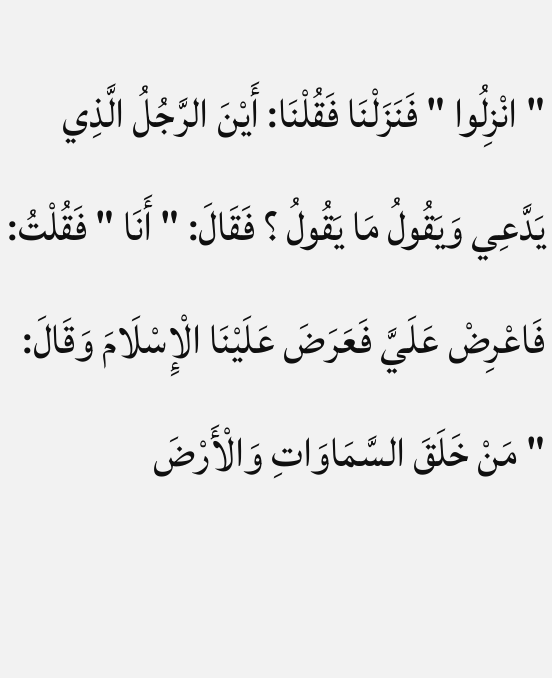" انْزِلُوا " فَنَزَلْنَا فَقُلْنَا: أَيْنَ الرَّجُلُ الَّذِي يَدَّعِي وَيَقُولُ مَا يَقُولُ ؟ فَقَالَ: " أَنَا " فَقُلْتُ: فَاعْرِضْ عَلَيَّ فَعَرَضَ عَلَيْنَا الْإِسْلَامَ وَقَالَ: " مَنْ خَلَقَ السَّمَاوَاتِ وَالْأَرْضَ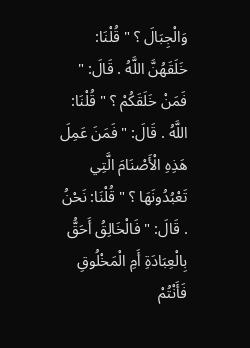وَالْجِبَالَ ؟ " قُلْنَا: خَلَقَهُنَّ اللَّهُ . قَالَ: " فَمَنْ خَلَقَكُمْ ؟ " قُلْنَا: اللَّهُ . قَالَ: " فَمَنَ عَمِلَ هَذِهِ الْأَصْنَامَ الَّتِي تَعْبُدُونَهَا ؟ " قُلْنَا: نَحْنُ . قَالَ: " فَالْخَالِقُ أَحَقُّ بِالْعِبَادَةِ أَمِ الْمَخْلُوقِ فَأَنْتُمْ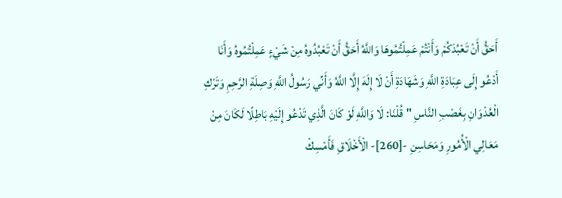أَحَقُّ أَنْ تَعْبُدَكُمْ وَأَنْتُمْ عَمِلْتُمُوهَا وَاللَّهُ أَحَقُّ أَنْ تَعْبُدُوهُ مِنْ شَيْءٍ عَمِلْتُمُوهُ وَأَنَا أَدْعُو إِلَى عِبَادَةِ اللَّهِ وَشَهَادَةِ أَنْ لَا إِلَهَ إِلَّا اللَّهُ وَأَنِّي رَسُولُ اللَّهِ وَصِلَةِ الرَّحِمِ وَتَرْكِ الْعُدْوَانِ بِغَصْبِ النَّاسِ " قُلْنَا: لَا وَاللَّهِ لَوْ كَانَ الَّذِي تَدْعُو إِلَيْهِ بَاطِلًا لَكَانَ مِنْ مَعَالِي الْأُمُورِ وَمَحَاسِنِ -[260]- الْأَخْلَاقِ فَأَمْسِكْ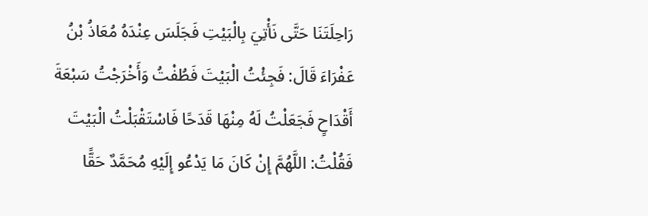رَاحِلَتَنَا حَتَّى نَأْتِيَ بِالْبَيْتِ فَجَلَسَ عِنْدَهُ مُعَاذُ بْنُ عَفْرَاءَ قَالَ: فَجِئْتُ الْبَيْتَ فَطُفْتُ وَأَخْرَجْتُ سَبْعَةَ أَقْدَاحٍ فَجَعَلْتُ لَهُ مِنْهَا قَدَحًا فَاسْتَقْبَلْتُ الْبَيْتَ فَقُلْتُ: اللَّهُمَّ إِنْ كَانَ مَا يَدْعُو إِلَيْهِ مُحَمَّدٌ حَقًّا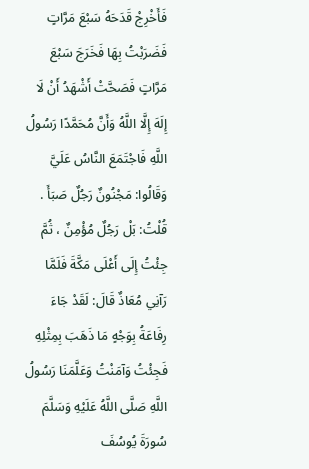فَأَخْرِجْ قَدَحَهُ سَبْعَ مَرَّاتٍ فَضَرَبْتُ بِهَا فَخَرَجَ سَبْعَ مَرَّاتٍ فَصَحَّتْ أَشْهَدُ أَنْ لَا إِلَهَ إِلَّا اللَّهُ وَأَنَّ مُحَمَّدًا رَسُولُ اللَّهِ فَاجْتَمَعَ النَّاسُ عَلَيَّ وَقَالُوا: مَجْنُونٌ رَجُلٌ صَبَأَ . قُلْتُ: بَلْ رَجُلٌ مُؤْمِنٌ ، ثُمَّ جِئْتُ إِلَى أَعْلَى مَكَّةَ فَلَمَّا رَآنِي مُعَاذٌ قَالَ: لَقَدْ جَاءَ رِفَاعَةُ بِوَجْهٍ مَا ذَهَبَ بِمِثْلِهِ فَجِئْتُ وَآمَنْتُ وَعَلَّمَنَا رَسُولُ اللَّهِ صَلَّى اللَّهُ عَلَيْهِ وَسَلَّمَ سُورَةَ يُوسُفَ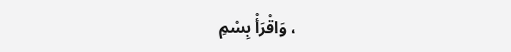، وَاقْرَأْ بِسْمِ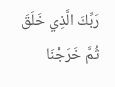رَبِّكَ الَّذِي خَلَقَ ثُمَّ خَرَجْنَا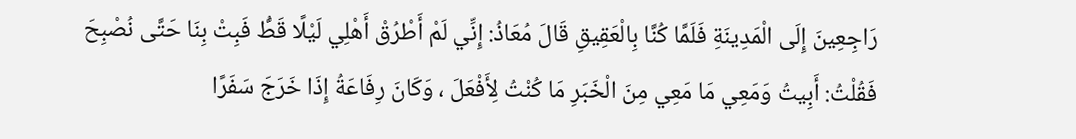رَاجِعِينَ إِلَى الْمَدِينَةِ فَلَمَّا كُنَّا بِالْعَقِيقِ قَالَ مُعَاذُ: إِنِّي لَمْ أَطْرُقْ أَهْلِي لَيْلًا قَطُّ فَبِتْ بِنَا حَتَّى نُصْبِحَ فَقُلْتُ: أَبِيتُ وَمَعِي مَا مَعِي مِنَ الْخَبَرِ مَا كُنْتُ لِأَفْعَلَ ، وَكَانَ رِفَاعَةُ إِذَا خَرَجَ سَفَرًا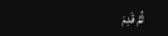ثُمَّ قَدِمَ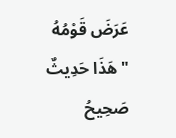عَرَضَ قَوْمُهُ
" هَذَا حَدِيثٌ صَحِيحُ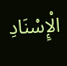الْإِسْنَادِ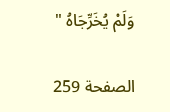وَلَمْ يُخَرِّجَاهُ "

الصفحة 259